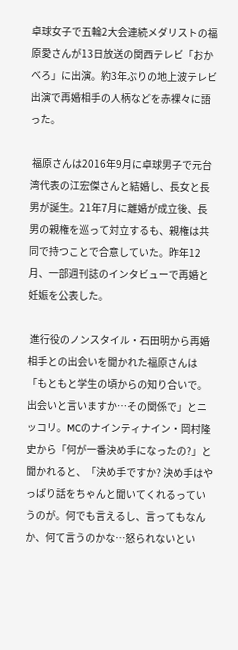卓球女子で五輪2大会連続メダリストの福原愛さんが13日放送の関西テレビ「おかべろ」に出演。約3年ぶりの地上波テレビ出演で再婚相手の人柄などを赤裸々に語った。

 福原さんは2016年9月に卓球男子で元台湾代表の江宏傑さんと結婚し、長女と長男が誕生。21年7月に離婚が成立後、長男の親権を巡って対立するも、親権は共同で持つことで合意していた。昨年12月、一部週刊誌のインタビューで再婚と妊娠を公表した。

 進行役のノンスタイル・石田明から再婚相手との出会いを聞かれた福原さんは「もともと学生の頃からの知り合いで。出会いと言いますか…その関係で」とニッコリ。MCのナインティナイン・岡村隆史から「何が一番決め手になったの?」と聞かれると、「決め手ですか? 決め手はやっぱり話をちゃんと聞いてくれるっていうのが。何でも言えるし、言ってもなんか、何て言うのかな…怒られないとい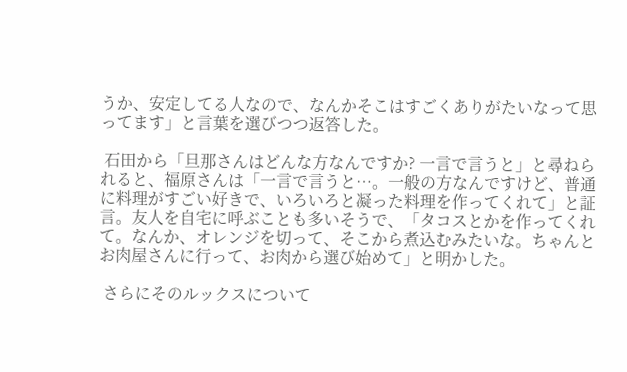うか、安定してる人なので、なんかそこはすごくありがたいなって思ってます」と言葉を選びつつ返答した。

 石田から「旦那さんはどんな方なんですか? 一言で言うと」と尋ねられると、福原さんは「一言で言うと…。一般の方なんですけど、普通に料理がすごい好きで、いろいろと凝った料理を作ってくれて」と証言。友人を自宅に呼ぶことも多いそうで、「タコスとかを作ってくれて。なんか、オレンジを切って、そこから煮込むみたいな。ちゃんとお肉屋さんに行って、お肉から選び始めて」と明かした。

 さらにそのルックスについて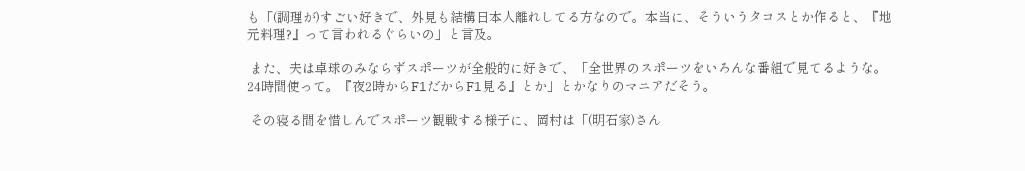も「(調理が)すごい好きで、外見も結構日本人離れしてる方なので。本当に、そういうタコスとか作ると、『地元料理?』って言われるぐらいの」と言及。

 また、夫は卓球のみならずスポーツが全般的に好きで、「全世界のスポーツをいろんな番組で見てるような。24時間使って。『夜2時からF1だからF1見る』とか」とかなりのマニアだそう。

 その寝る間を惜しんでスポーツ観戦する様子に、岡村は「(明石家)さん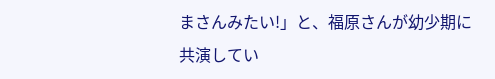まさんみたい!」と、福原さんが幼少期に共演してい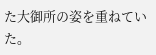た大御所の姿を重ねていた。